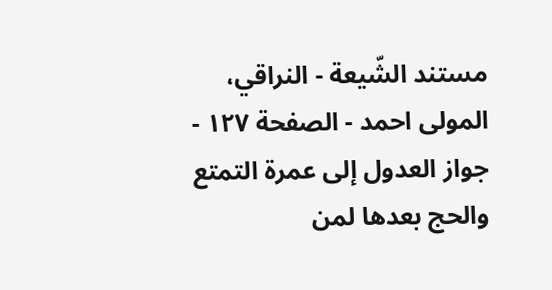مستند الشّيعة - النراقي، المولى احمد - الصفحة ١٢٧ - جواز العدول إلى عمرة التمتع والحج بعدها لمن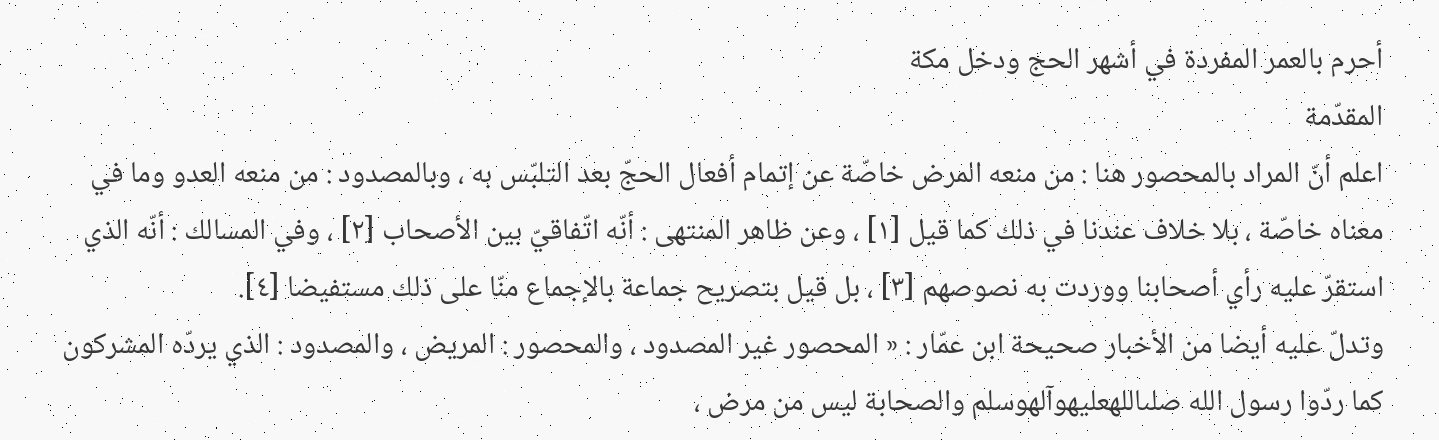أحرم بالعمر المفردة في أشهر الحج ودخل مكة
المقدّمة
اعلم أنّ المراد بالمحصور هنا : من منعه المرض خاصّة عن إتمام أفعال الحجّ بعد التلبّس به ، وبالمصدود : من منعه العدو وما في معناه خاصّة ، بلا خلاف عندنا في ذلك كما قيل [١] ، وعن ظاهر المنتهى : أنّه اتّفاقيّ بين الأصحاب [٢] ، وفي المسالك : أنّه الذي استقرّ عليه رأي أصحابنا ووردت به نصوصهم [٣] ، بل قيل بتصريح جماعة بالإجماع منّا على ذلك مستفيضا [٤].
وتدلّ عليه أيضا من الأخبار صحيحة ابن عمّار : « المحصور غير المصدود ، والمحصور : المريض ، والمصدود : الذي يردّه المشركون كما ردّوا رسول الله صلىاللهعليهوآلهوسلم والصحابة ليس من مرض ،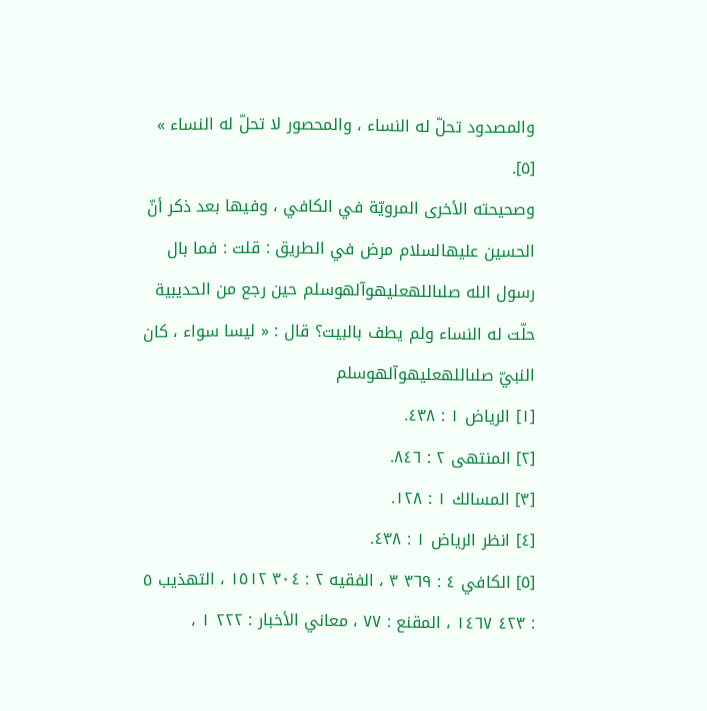والمصدود تحلّ له النساء ، والمحصور لا تحلّ له النساء » [٥].
وصحيحته الأخرى المرويّة في الكافي ، وفيها بعد ذكر أنّ الحسين عليهالسلام مرض في الطريق : قلت : فما بال رسول الله صلىاللهعليهوآلهوسلم حين رجع من الحديبية حلّت له النساء ولم يطف بالبيت؟ قال : « ليسا سواء ، كان النبيّ صلىاللهعليهوآلهوسلم
[١] الرياض ١ : ٤٣٨.
[٢] المنتهى ٢ : ٨٤٦.
[٣] المسالك ١ : ١٢٨.
[٤] انظر الرياض ١ : ٤٣٨.
[٥] الكافي ٤ : ٣٦٩ ٣ ، الفقيه ٢ : ٣٠٤ ١٥١٢ ، التهذيب ٥ : ٤٢٣ ١٤٦٧ ، المقنع : ٧٧ ، معاني الأخبار : ٢٢٢ ١ ،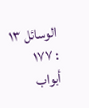الوسائل ١٣ : ١٧٧ أبواب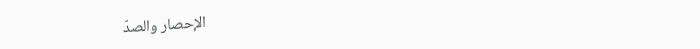الإحصار والصدّ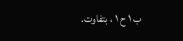ب ١ ح ١ ، بتفاوت.